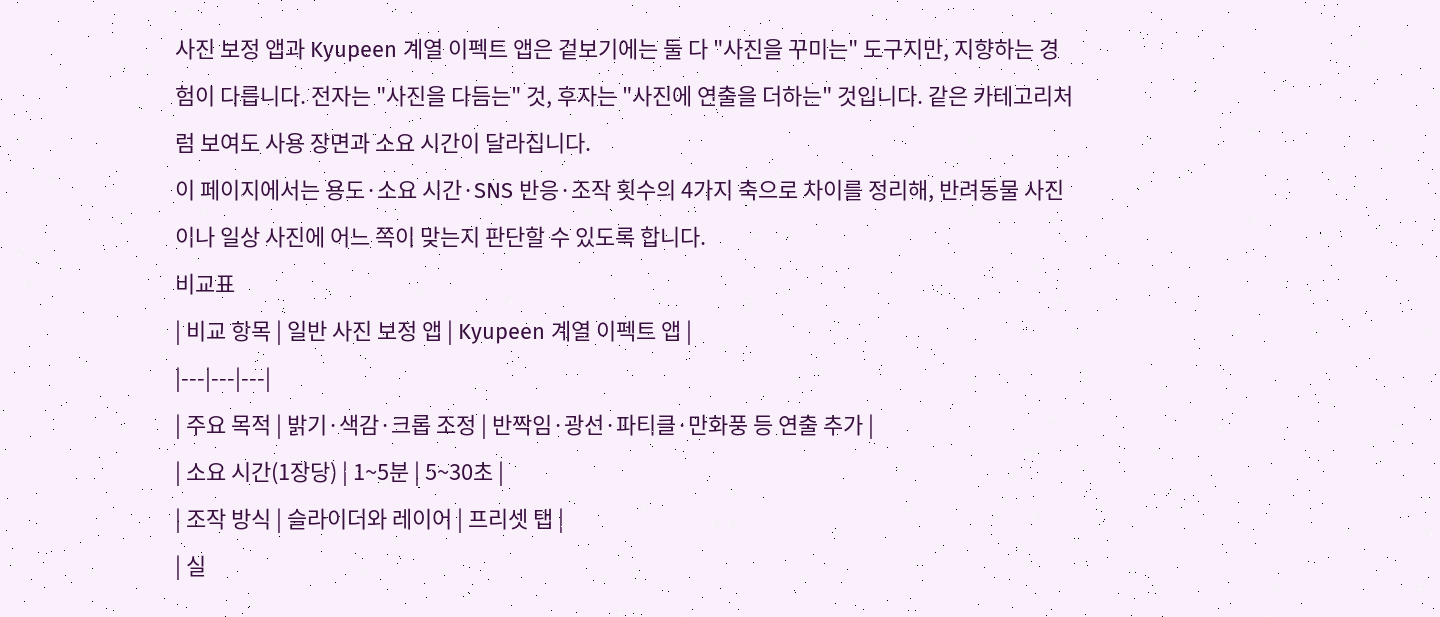사진 보정 앱과 Kyupeen 계열 이펙트 앱은 겉보기에는 둘 다 "사진을 꾸미는" 도구지만, 지향하는 경험이 다릅니다. 전자는 "사진을 다듬는" 것, 후자는 "사진에 연출을 더하는" 것입니다. 같은 카테고리처럼 보여도 사용 장면과 소요 시간이 달라집니다.
이 페이지에서는 용도·소요 시간·SNS 반응·조작 횟수의 4가지 축으로 차이를 정리해, 반려동물 사진이나 일상 사진에 어느 쪽이 맞는지 판단할 수 있도록 합니다.
비교표
| 비교 항목 | 일반 사진 보정 앱 | Kyupeen 계열 이펙트 앱 |
|---|---|---|
| 주요 목적 | 밝기·색감·크롭 조정 | 반짝임·광선·파티클·만화풍 등 연출 추가 |
| 소요 시간(1장당) | 1~5분 | 5~30초 |
| 조작 방식 | 슬라이더와 레이어 | 프리셋 탭 |
| 실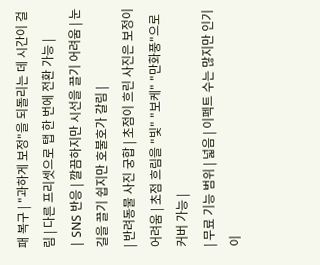패 복구 | "과하게 보정"을 되돌리는 데 시간이 걸림 | 다른 프리셋으로 탭 한 번에 전환 가능 |
| SNS 반응 | 깔끔하지만 시선을 끌기 어려움 | 눈길을 끌기 쉽지만 호불호가 갈림 |
| 반려동물 사진 궁합 | 초점이 흐린 사진은 보정이 어려움 | 초점 흐림을 "빛" "보케" "만화풍"으로 커버 가능 |
| 무료 기능 범위 | 넓음 | 이펙트 수는 많지만 인기 이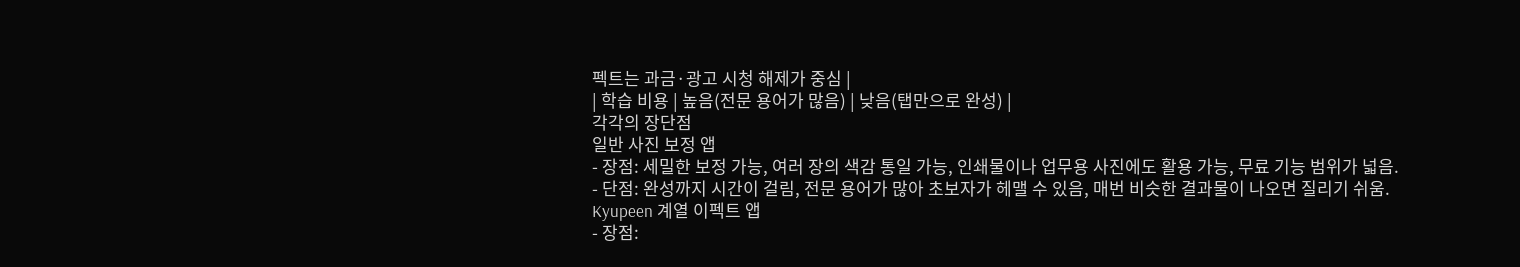펙트는 과금·광고 시청 해제가 중심 |
| 학습 비용 | 높음(전문 용어가 많음) | 낮음(탭만으로 완성) |
각각의 장단점
일반 사진 보정 앱
- 장점: 세밀한 보정 가능, 여러 장의 색감 통일 가능, 인쇄물이나 업무용 사진에도 활용 가능, 무료 기능 범위가 넓음.
- 단점: 완성까지 시간이 걸림, 전문 용어가 많아 초보자가 헤맬 수 있음, 매번 비슷한 결과물이 나오면 질리기 쉬움.
Kyupeen 계열 이펙트 앱
- 장점: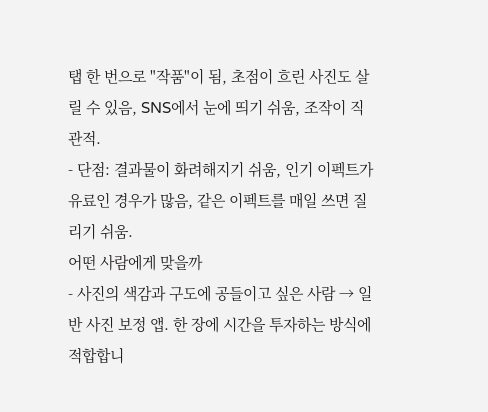탭 한 번으로 "작품"이 됨, 초점이 흐린 사진도 살릴 수 있음, SNS에서 눈에 띄기 쉬움, 조작이 직관적.
- 단점: 결과물이 화려해지기 쉬움, 인기 이펙트가 유료인 경우가 많음, 같은 이펙트를 매일 쓰면 질리기 쉬움.
어떤 사람에게 맞을까
- 사진의 색감과 구도에 공들이고 싶은 사람 → 일반 사진 보정 앱. 한 장에 시간을 투자하는 방식에 적합합니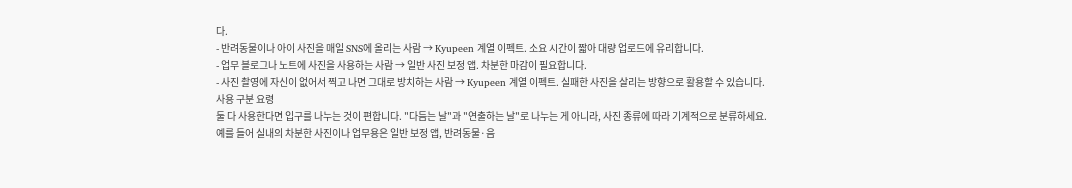다.
- 반려동물이나 아이 사진을 매일 SNS에 올리는 사람 → Kyupeen 계열 이펙트. 소요 시간이 짧아 대량 업로드에 유리합니다.
- 업무 블로그나 노트에 사진을 사용하는 사람 → 일반 사진 보정 앱. 차분한 마감이 필요합니다.
- 사진 촬영에 자신이 없어서 찍고 나면 그대로 방치하는 사람 → Kyupeen 계열 이펙트. 실패한 사진을 살리는 방향으로 활용할 수 있습니다.
사용 구분 요령
둘 다 사용한다면 입구를 나누는 것이 편합니다. "다듬는 날"과 "연출하는 날"로 나누는 게 아니라, 사진 종류에 따라 기계적으로 분류하세요.
예를 들어 실내의 차분한 사진이나 업무용은 일반 보정 앱, 반려동물·음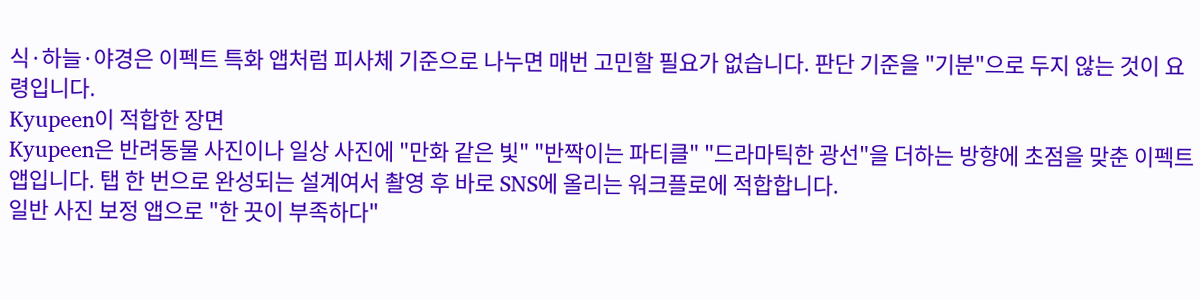식·하늘·야경은 이펙트 특화 앱처럼 피사체 기준으로 나누면 매번 고민할 필요가 없습니다. 판단 기준을 "기분"으로 두지 않는 것이 요령입니다.
Kyupeen이 적합한 장면
Kyupeen은 반려동물 사진이나 일상 사진에 "만화 같은 빛" "반짝이는 파티클" "드라마틱한 광선"을 더하는 방향에 초점을 맞춘 이펙트 앱입니다. 탭 한 번으로 완성되는 설계여서 촬영 후 바로 SNS에 올리는 워크플로에 적합합니다.
일반 사진 보정 앱으로 "한 끗이 부족하다"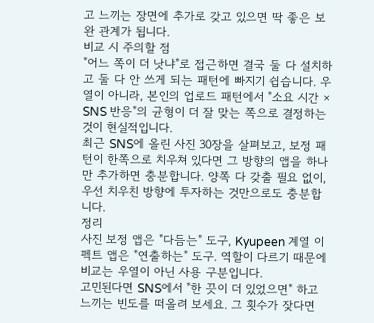고 느끼는 장면에 추가로 갖고 있으면 딱 좋은 보완 관계가 됩니다.
비교 시 주의할 점
"어느 쪽이 더 낫냐"로 접근하면 결국 둘 다 설치하고 둘 다 안 쓰게 되는 패턴에 빠지기 쉽습니다. 우열이 아니라, 본인의 업로드 패턴에서 "소요 시간 × SNS 반응"의 균형이 더 잘 맞는 쪽으로 결정하는 것이 현실적입니다.
최근 SNS에 올린 사진 30장을 살펴보고, 보정 패턴이 한쪽으로 치우쳐 있다면 그 방향의 앱을 하나만 추가하면 충분합니다. 양쪽 다 갖출 필요 없이, 우선 치우친 방향에 투자하는 것만으로도 충분합니다.
정리
사진 보정 앱은 "다듬는" 도구, Kyupeen 계열 이펙트 앱은 "연출하는" 도구. 역할이 다르기 때문에 비교는 우열이 아닌 사용 구분입니다.
고민된다면 SNS에서 "한 끗이 더 있었으면" 하고 느끼는 빈도를 떠올려 보세요. 그 횟수가 잦다면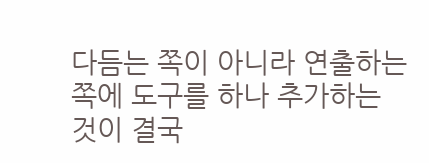다듬는 쪽이 아니라 연출하는 쪽에 도구를 하나 추가하는 것이 결국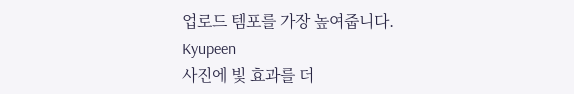업로드 템포를 가장 높여줍니다.
Kyupeen
사진에 빛 효과를 더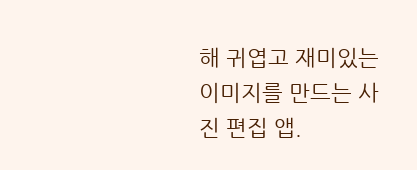해 귀엽고 재미있는 이미지를 만드는 사진 편집 앱.